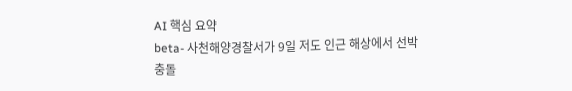AI 핵심 요약
beta- 사천해양경찰서가 9일 저도 인근 해상에서 선박 충돌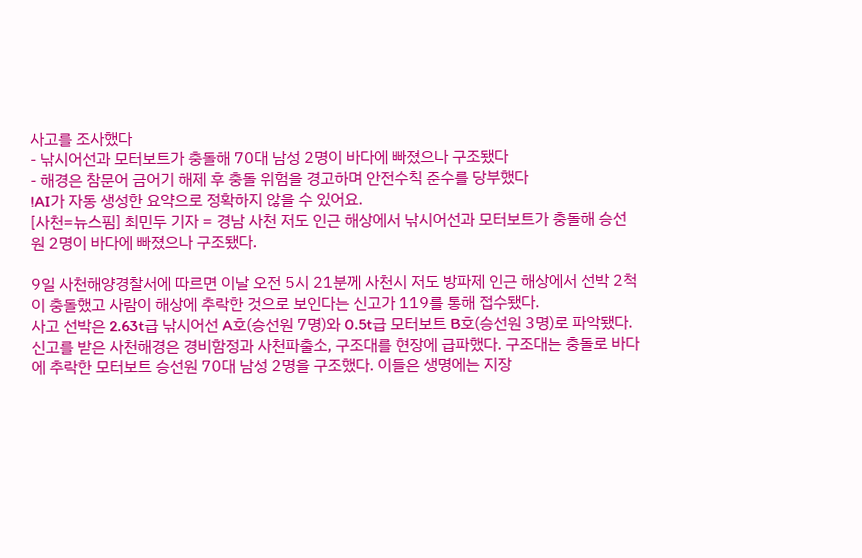사고를 조사했다
- 낚시어선과 모터보트가 충돌해 70대 남성 2명이 바다에 빠졌으나 구조됐다
- 해경은 참문어 금어기 해제 후 충돌 위험을 경고하며 안전수칙 준수를 당부했다
!AI가 자동 생성한 요약으로 정확하지 않을 수 있어요.
[사천=뉴스핌] 최민두 기자 = 경남 사천 저도 인근 해상에서 낚시어선과 모터보트가 충돌해 승선원 2명이 바다에 빠졌으나 구조됐다.

9일 사천해양경찰서에 따르면 이날 오전 5시 21분께 사천시 저도 방파제 인근 해상에서 선박 2척이 충돌했고 사람이 해상에 추락한 것으로 보인다는 신고가 119를 통해 접수됐다.
사고 선박은 2.63t급 낚시어선 A호(승선원 7명)와 0.5t급 모터보트 B호(승선원 3명)로 파악됐다.
신고를 받은 사천해경은 경비함정과 사천파출소, 구조대를 현장에 급파했다. 구조대는 충돌로 바다에 추락한 모터보트 승선원 70대 남성 2명을 구조했다. 이들은 생명에는 지장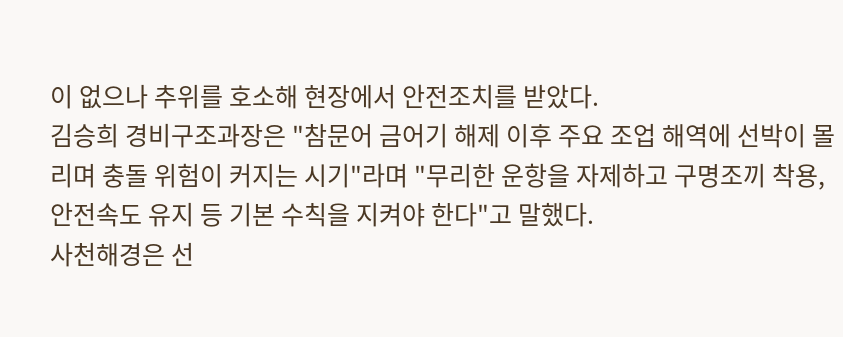이 없으나 추위를 호소해 현장에서 안전조치를 받았다.
김승희 경비구조과장은 "참문어 금어기 해제 이후 주요 조업 해역에 선박이 몰리며 충돌 위험이 커지는 시기"라며 "무리한 운항을 자제하고 구명조끼 착용, 안전속도 유지 등 기본 수칙을 지켜야 한다"고 말했다.
사천해경은 선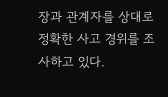장과 관계자를 상대로 정확한 사고 경위를 조사하고 있다.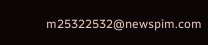m25322532@newspim.com